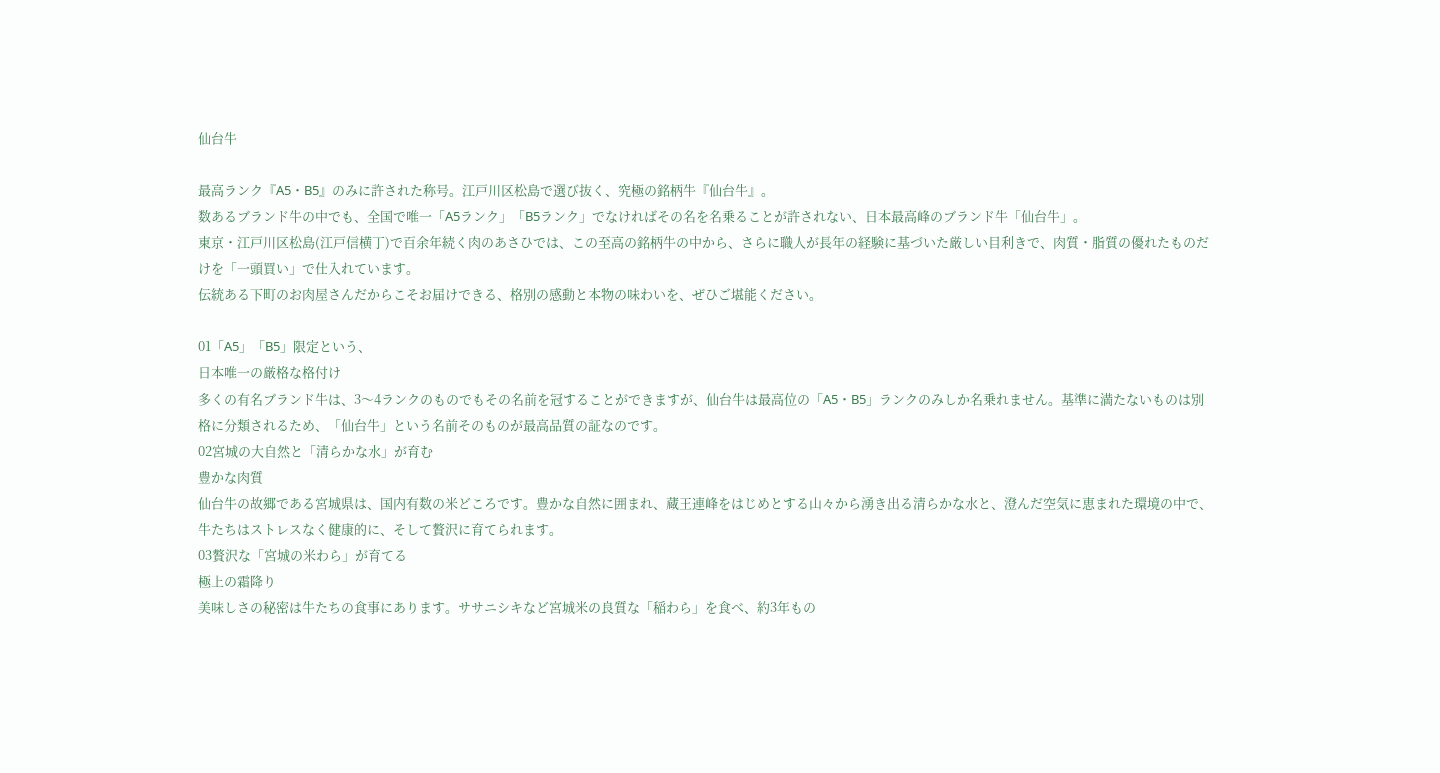仙台牛

最高ランク『A5・B5』のみに許された称号。江戸川区松島で選び抜く、究極の銘柄牛『仙台牛』。
数あるブランド牛の中でも、全国で唯一「A5ランク」「B5ランク」でなければその名を名乗ることが許されない、日本最高峰のブランド牛「仙台牛」。
東京・江戸川区松島(江戸信横丁)で百余年続く肉のあさひでは、この至高の銘柄牛の中から、さらに職人が長年の経験に基づいた厳しい目利きで、肉質・脂質の優れたものだけを「一頭買い」で仕入れています。
伝統ある下町のお肉屋さんだからこそお届けできる、格別の感動と本物の味わいを、ぜひご堪能ください。

01「A5」「B5」限定という、
日本唯一の厳格な格付け
多くの有名ブランド牛は、3〜4ランクのものでもその名前を冠することができますが、仙台牛は最高位の「A5・B5」ランクのみしか名乗れません。基準に満たないものは別格に分類されるため、「仙台牛」という名前そのものが最高品質の証なのです。
02宮城の大自然と「清らかな水」が育む
豊かな肉質
仙台牛の故郷である宮城県は、国内有数の米どころです。豊かな自然に囲まれ、蔵王連峰をはじめとする山々から湧き出る清らかな水と、澄んだ空気に恵まれた環境の中で、牛たちはストレスなく健康的に、そして贅沢に育てられます。
03贅沢な「宮城の米わら」が育てる
極上の霜降り
美味しさの秘密は牛たちの食事にあります。ササニシキなど宮城米の良質な「稲わら」を食べ、約3年もの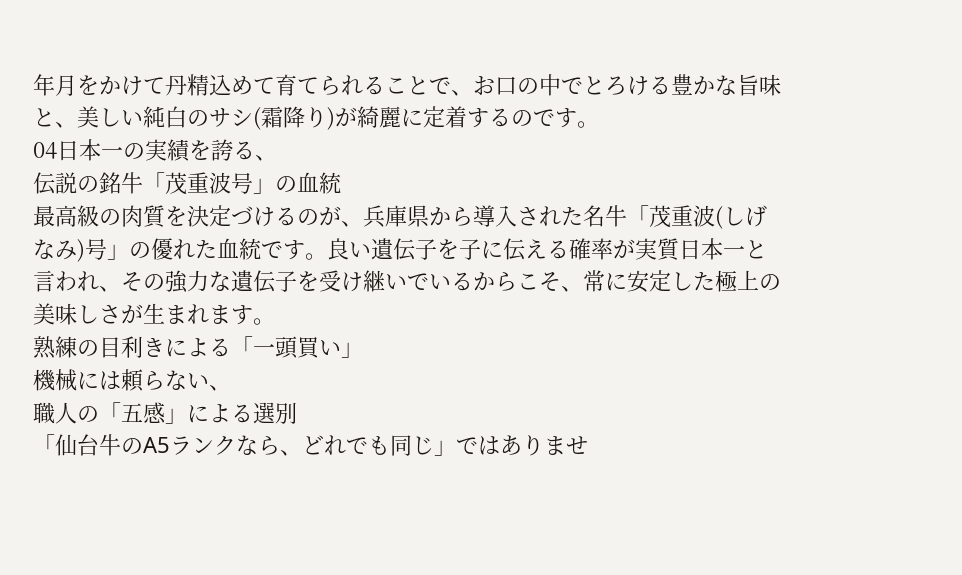年月をかけて丹精込めて育てられることで、お口の中でとろける豊かな旨味と、美しい純白のサシ(霜降り)が綺麗に定着するのです。
04日本一の実績を誇る、
伝説の銘牛「茂重波号」の血統
最高級の肉質を決定づけるのが、兵庫県から導入された名牛「茂重波(しげなみ)号」の優れた血統です。良い遺伝子を子に伝える確率が実質日本一と言われ、その強力な遺伝子を受け継いでいるからこそ、常に安定した極上の美味しさが生まれます。
熟練の目利きによる「一頭買い」
機械には頼らない、
職人の「五感」による選別
「仙台牛のA5ランクなら、どれでも同じ」ではありませ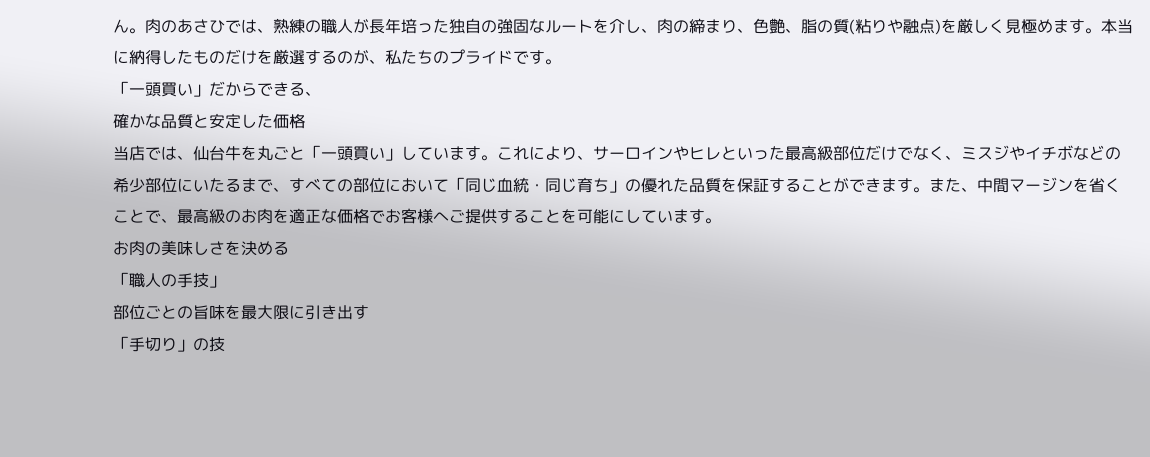ん。肉のあさひでは、熟練の職人が長年培った独自の強固なルートを介し、肉の締まり、色艶、脂の質(粘りや融点)を厳しく見極めます。本当に納得したものだけを厳選するのが、私たちのプライドです。
「一頭買い」だからできる、
確かな品質と安定した価格
当店では、仙台牛を丸ごと「一頭買い」しています。これにより、サーロインやヒレといった最高級部位だけでなく、ミスジやイチボなどの希少部位にいたるまで、すべての部位において「同じ血統・同じ育ち」の優れた品質を保証することができます。また、中間マージンを省くことで、最高級のお肉を適正な価格でお客様へご提供することを可能にしています。
お肉の美味しさを決める
「職人の手技」
部位ごとの旨味を最大限に引き出す
「手切り」の技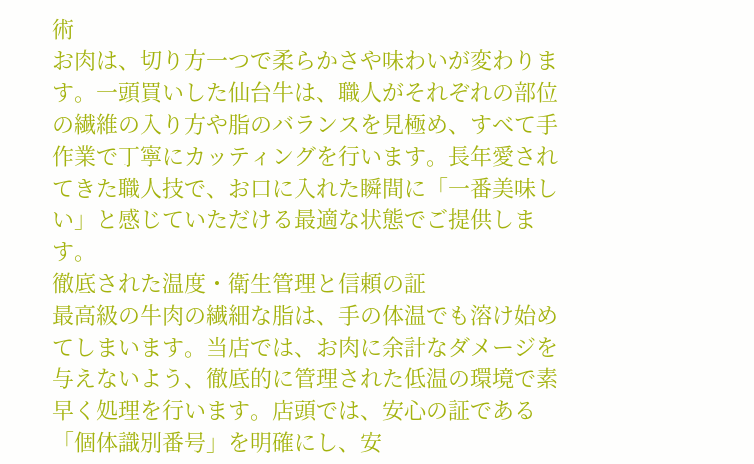術
お肉は、切り方一つで柔らかさや味わいが変わります。一頭買いした仙台牛は、職人がそれぞれの部位の繊維の入り方や脂のバランスを見極め、すべて手作業で丁寧にカッティングを行います。長年愛されてきた職人技で、お口に入れた瞬間に「一番美味しい」と感じていただける最適な状態でご提供します。
徹底された温度・衛生管理と信頼の証
最高級の牛肉の繊細な脂は、手の体温でも溶け始めてしまいます。当店では、お肉に余計なダメージを与えないよう、徹底的に管理された低温の環境で素早く処理を行います。店頭では、安心の証である「個体識別番号」を明確にし、安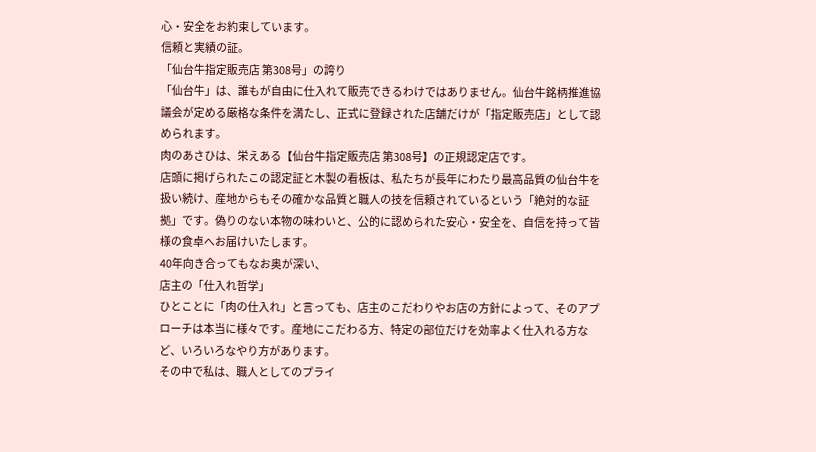心・安全をお約束しています。
信頼と実績の証。
「仙台牛指定販売店 第308号」の誇り
「仙台牛」は、誰もが自由に仕入れて販売できるわけではありません。仙台牛銘柄推進協議会が定める厳格な条件を満たし、正式に登録された店舗だけが「指定販売店」として認められます。
肉のあさひは、栄えある【仙台牛指定販売店 第308号】の正規認定店です。
店頭に掲げられたこの認定証と木製の看板は、私たちが長年にわたり最高品質の仙台牛を扱い続け、産地からもその確かな品質と職人の技を信頼されているという「絶対的な証拠」です。偽りのない本物の味わいと、公的に認められた安心・安全を、自信を持って皆様の食卓へお届けいたします。
40年向き合ってもなお奥が深い、
店主の「仕入れ哲学」
ひとことに「肉の仕入れ」と言っても、店主のこだわりやお店の方針によって、そのアプローチは本当に様々です。産地にこだわる方、特定の部位だけを効率よく仕入れる方など、いろいろなやり方があります。
その中で私は、職人としてのプライ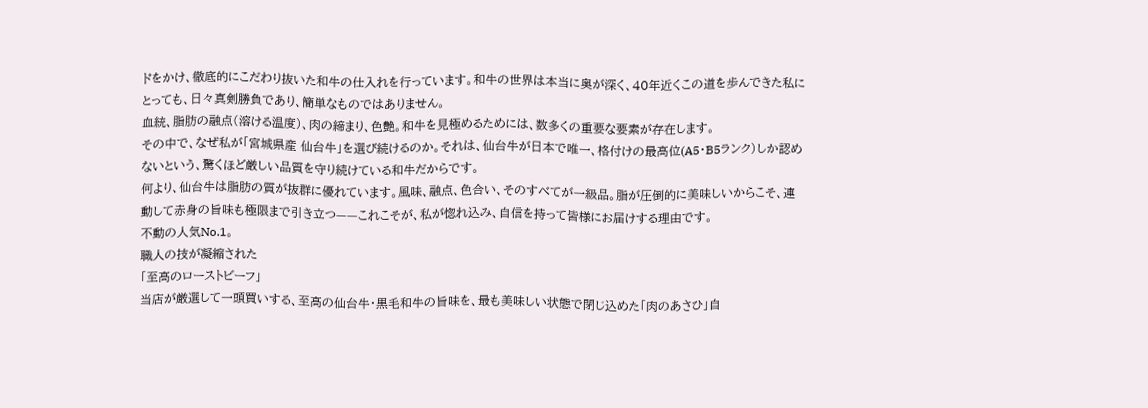ドをかけ、徹底的にこだわり抜いた和牛の仕入れを行っています。和牛の世界は本当に奥が深く、40年近くこの道を歩んできた私にとっても、日々真剣勝負であり、簡単なものではありません。
血統、脂肪の融点(溶ける温度)、肉の締まり、色艶。和牛を見極めるためには、数多くの重要な要素が存在します。
その中で、なぜ私が「宮城県産 仙台牛」を選び続けるのか。それは、仙台牛が日本で唯一、格付けの最高位(A5・B5ランク)しか認めないという、驚くほど厳しい品質を守り続けている和牛だからです。
何より、仙台牛は脂肪の質が抜群に優れています。風味、融点、色合い、そのすべてが一級品。脂が圧倒的に美味しいからこそ、連動して赤身の旨味も極限まで引き立つ——これこそが、私が惚れ込み、自信を持って皆様にお届けする理由です。
不動の人気No.1。
職人の技が凝縮された
「至高のローストビーフ」
当店が厳選して一頭買いする、至高の仙台牛・黒毛和牛の旨味を、最も美味しい状態で閉じ込めた「肉のあさひ」自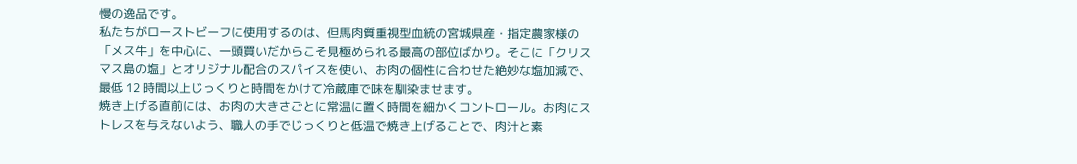慢の逸品です。
私たちがローストビーフに使用するのは、但馬肉質重視型血統の宮城県産・指定農家様の「メス牛」を中心に、一頭買いだからこそ見極められる最高の部位ばかり。そこに「クリスマス島の塩」とオリジナル配合のスパイスを使い、お肉の個性に合わせた絶妙な塩加減で、最低 12 時間以上じっくりと時間をかけて冷蔵庫で味を馴染ませます。
焼き上げる直前には、お肉の大きさごとに常温に置く時間を細かくコントロール。お肉にストレスを与えないよう、職人の手でじっくりと低温で焼き上げることで、肉汁と素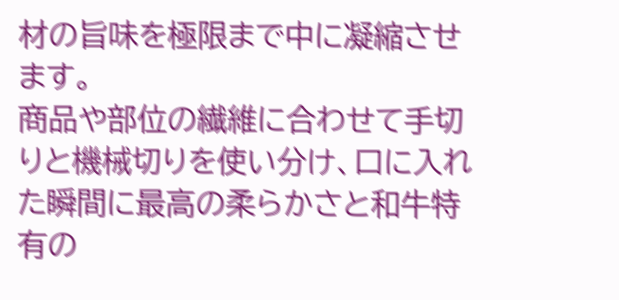材の旨味を極限まで中に凝縮させます。
商品や部位の繊維に合わせて手切りと機械切りを使い分け、口に入れた瞬間に最高の柔らかさと和牛特有の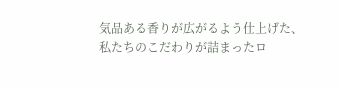気品ある香りが広がるよう仕上げた、私たちのこだわりが詰まったロ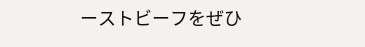ーストビーフをぜひ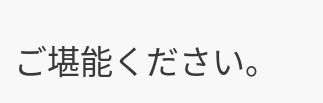ご堪能ください。